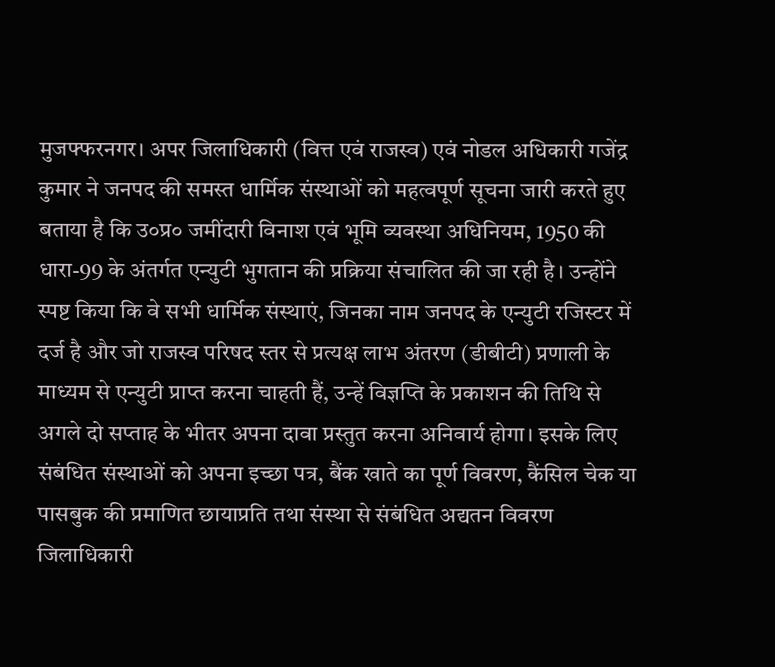मुजफ्फरनगर। अपर जिलाधिकारी (वित्त एवं राजस्व) एवं नोडल अधिकारी गजेंद्र कुमार ने जनपद की समस्त धार्मिक संस्थाओं को महत्वपूर्ण सूचना जारी करते हुए बताया है कि उ०प्र० जमींदारी विनाश एवं भूमि व्यवस्था अधिनियम, 1950 की धारा-99 के अंतर्गत एन्युटी भुगतान की प्रक्रिया संचालित की जा रही है। उन्होंने स्पष्ट किया कि वे सभी धार्मिक संस्थाएं, जिनका नाम जनपद के एन्युटी रजिस्टर में दर्ज है और जो राजस्व परिषद स्तर से प्रत्यक्ष लाभ अंतरण (डीबीटी) प्रणाली के माध्यम से एन्युटी प्राप्त करना चाहती हैं, उन्हें विज्ञप्ति के प्रकाशन की तिथि से अगले दो सप्ताह के भीतर अपना दावा प्रस्तुत करना अनिवार्य होगा। इसके लिए संबंधित संस्थाओं को अपना इच्छा पत्र, बैंक खाते का पूर्ण विवरण, कैंसिल चेक या पासबुक की प्रमाणित छायाप्रति तथा संस्था से संबंधित अद्यतन विवरण जिलाधिकारी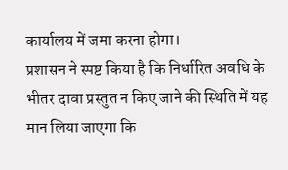कार्यालय में जमा करना होगा।
प्रशासन ने स्पष्ट किया है कि निर्धारित अवधि के भीतर दावा प्रस्तुत न किए जाने की स्थिति में यह मान लिया जाएगा कि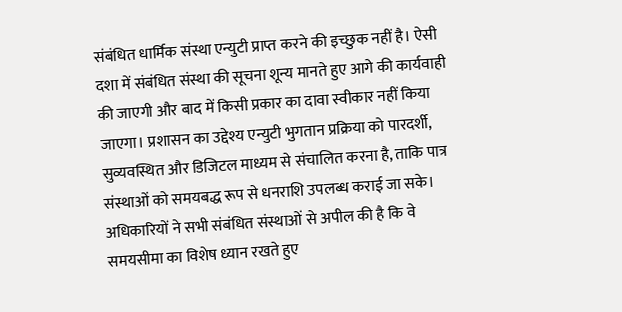संबंधित धार्मिक संस्था एन्युटी प्राप्त करने की इच्छुक नहीं है। ऐसी दशा में संबंधित संस्था की सूचना शून्य मानते हुए आगे की कार्यवाही की जाएगी और बाद में किसी प्रकार का दावा स्वीकार नहीं किया जाएगा। प्रशासन का उद्देश्य एन्युटी भुगतान प्रक्रिया को पारदर्शी, सुव्यवस्थित और डिजिटल माध्यम से संचालित करना है, ताकि पात्र संस्थाओं को समयबद्ध रूप से धनराशि उपलब्ध कराई जा सके। अधिकारियों ने सभी संबंधित संस्थाओं से अपील की है कि वे समयसीमा का विशेष ध्यान रखते हुए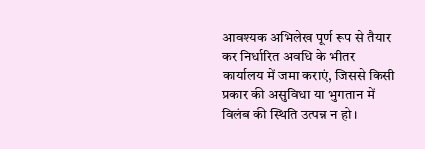आवश्यक अभिलेख पूर्ण रूप से तैयार कर निर्धारित अवधि के भीतर कार्यालय में जमा कराएं, जिससे किसी प्रकार की असुविधा या भुगतान में विलंब की स्थिति उत्पन्न न हो।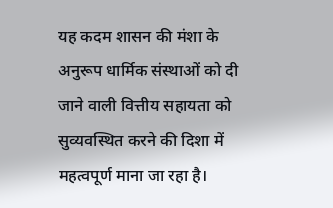यह कदम शासन की मंशा के अनुरूप धार्मिक संस्थाओं को दी जाने वाली वित्तीय सहायता को सुव्यवस्थित करने की दिशा में महत्वपूर्ण माना जा रहा है।